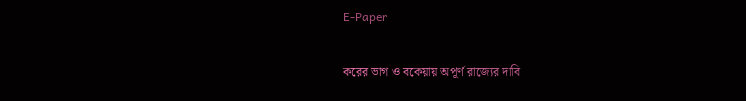E-Paper

করের ভাগ ও বকেয়ায় অপূর্ণ রাজ্যের দাবি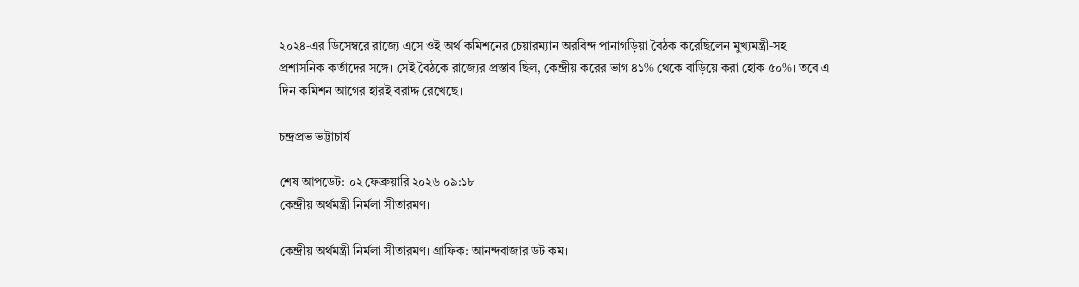২০২৪-এর ডিসেম্বরে রাজ্যে এসে ওই অর্থ কমিশনের চেয়ারম্যান অরবিন্দ পানাগড়িয়া বৈঠক করেছিলেন মুখ্যমন্ত্রী-সহ প্রশাসনিক কর্তাদের সঙ্গে। সেই বৈঠকে রাজ্যের প্রস্তাব ছিল, কেন্দ্রীয় করের ভাগ ৪১% থেকে বাড়িয়ে করা হোক ৫০%। তবে এ দিন কমিশন আগের হারই বরাদ্দ রেখেছে।

চন্দ্রপ্রভ ভট্টাচার্য

শেষ আপডেট: ০২ ফেব্রুয়ারি ২০২৬ ০৯:১৮
কেন্দ্রীয় অর্থমন্ত্রী নির্মলা সীতারমণ।

কেন্দ্রীয় অর্থমন্ত্রী নির্মলা সীতারমণ। গ্রাফিক: আনন্দবাজার ডট কম।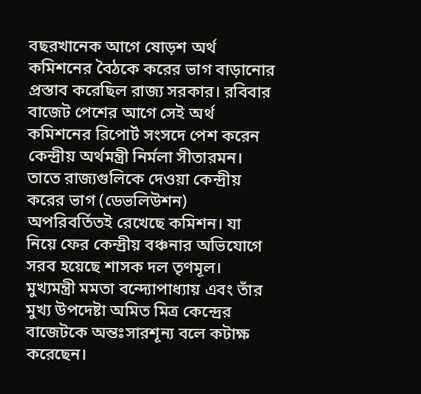বছরখানেক আগে ষোড়শ অর্থ কমিশনের বৈঠকে করের ভাগ বাড়ানোর প্রস্তাব করেছিল রাজ্য সরকার। রবিবার বাজেট পেশের আগে সেই অর্থ কমিশনের রিপোর্ট সংসদে পেশ করেন কেন্দ্রীয় অর্থমন্ত্রী নির্মলা সীতারমন। তাতে রাজ্যগুলিকে দেওয়া কেন্দ্রীয় করের ভাগ (ডেভলিউশন) অপরিবর্তিতই রেখেছে কমিশন। যা নিয়ে ফের কেন্দ্রীয় বঞ্চনার অভিযোগে সরব হয়েছে শাসক দল তৃণমূল। মুখ্যমন্ত্রী মমতা বন্দ্যোপাধ্যায় এবং তাঁর মুখ্য উপদেষ্টা অমিত মিত্র কেন্দ্রের বাজেটকে অন্তঃসারশূন্য বলে কটাক্ষ করেছেন।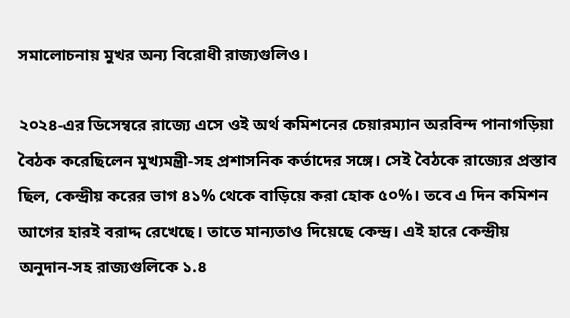সমালোচনায় মুখর অন্য বিরোধী রাজ্যগুলিও।

২০২৪-এর ডিসেম্বরে রাজ্যে এসে ওই অর্থ কমিশনের চেয়ারম্যান অরবিন্দ পানাগড়িয়া বৈঠক করেছিলেন মুখ্যমন্ত্রী-সহ প্রশাসনিক কর্তাদের সঙ্গে। সেই বৈঠকে রাজ্যের প্রস্তাব ছিল, কেন্দ্রীয় করের ভাগ ৪১% থেকে বাড়িয়ে করা হোক ৫০%। তবে এ দিন কমিশন আগের হারই বরাদ্দ রেখেছে। তাতে মান্যতাও দিয়েছে কেন্দ্র। এই হারে কেন্দ্রীয় অনুদান-সহ রাজ্যগুলিকে ১.৪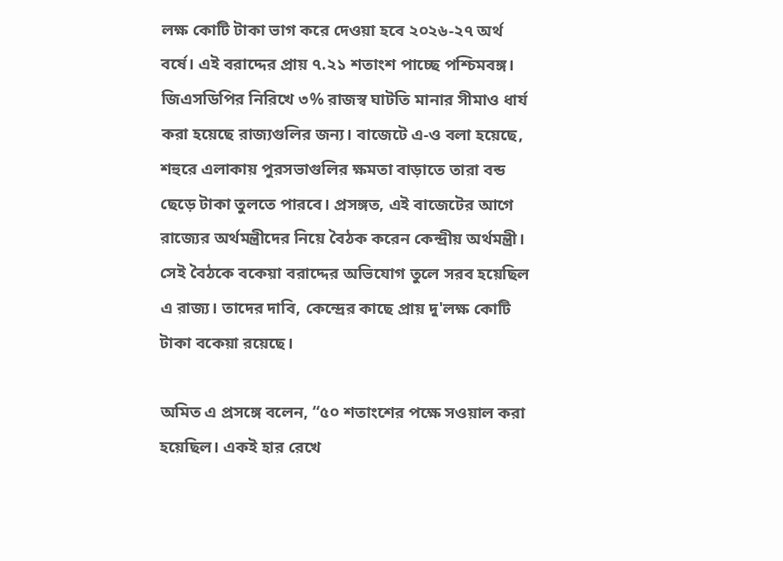লক্ষ কোটি টাকা ভাগ করে দেওয়া হবে ২০২৬-২৭ অর্থ বর্ষে। এই বরাদ্দের প্রায় ৭.২১ শতাংশ পাচ্ছে পশ্চিমবঙ্গ। জিএসডিপির নিরিখে ৩% রাজস্ব ঘাটতি মানার সীমাও ধার্য করা হয়েছে রাজ্যগুলির জন্য। বাজেটে এ-ও বলা হয়েছে, শহুরে এলাকায় পুরসভাগুলির ক্ষমতা বাড়াতে তারা বন্ড ছেড়ে টাকা তুলতে পারবে। প্রসঙ্গত, এই বাজেটের আগে রাজ্যের অর্থমন্ত্রীদের নিয়ে বৈঠক করেন কেন্দ্রীয় অর্থমন্ত্রী। সেই বৈঠকে বকেয়া বরাদ্দের অভিযোগ তুলে সরব হয়েছিল এ রাজ্য। তাদের দাবি, কেন্দ্রের কাছে প্রায় দু'লক্ষ কোটি টাকা বকেয়া রয়েছে।

অমিত এ প্রসঙ্গে বলেন, “৫০ শতাংশের পক্ষে সওয়াল করা হয়েছিল। একই হার রেখে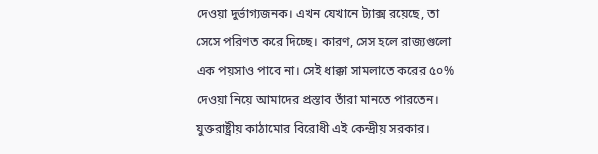দেওয়া দুর্ভাগ্যজনক। এখন যেখানে ট্যাক্স রয়েছে, তা সেসে পরিণত করে দিচ্ছে। কারণ, সেস হলে রাজ্যগুলো এক পয়সাও পাবে না। সেই ধাক্কা সামলাতে করের ৫০% দেওয়া নিয়ে আমাদের প্রস্তাব তাঁরা মানতে পারতেন। যুক্তরাষ্ট্রীয় কাঠামোর বিরোধী এই কেন্দ্রীয় সরকার।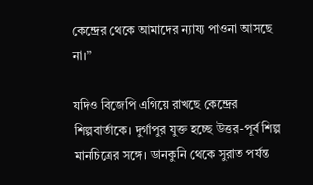কেন্দ্রের থেকে আমাদের ন্যায্য পাওনা আসছে না।”

যদিও বিজেপি এগিয়ে রাখছে কেন্দ্রের শিল্পবার্তাকে। দুর্গাপুর যুক্ত হচ্ছে উত্তর-পূর্ব শিল্প মানচিত্রের সঙ্গে। ডানকুনি থেকে সুরাত পর্যন্ত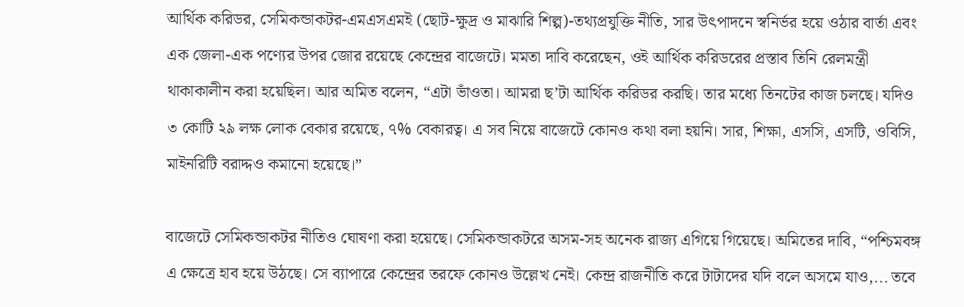আর্থিক করিডর, সেমিকন্ডাকটর-এমএসএমই (ছোট-ক্ষুদ্র ও মাঝারি শিল্প)-তথ্যপ্রযুক্তি নীতি, সার উৎপাদনে স্বনির্ভর হয়ে ওঠার বার্তা এবং এক জেলা-এক পণ্যের উপর জোর রয়েছে কেন্দ্রের বাজেটে। মমতা দাবি করেছেন, ওই আর্থিক করিডরের প্রস্তাব তিনি রেলমন্ত্রী থাকাকালীন করা হয়েছিল। আর অমিত বলেন, “এটা ভাঁওতা। আমরা ছ’টা আর্থিক করিডর করছি। তার মধ্যে তিনটের কাজ চলছে। যদিও ৩ কোটি ২৯ লক্ষ লোক বেকার রয়েছে, ৭% বেকারত্ব। এ সব নিয়ে বাজেটে কোনও কথা বলা হয়নি। সার, শিক্ষা, এসসি, এসটি, ওবিসি, মাইনরিটি বরাদ্দও কমানো হয়েছে।”

বাজেটে সেমিকন্ডাকটর নীতিও ঘোষণা করা হয়েছে। সেমিকন্ডাকটরে অসম-সহ অনেক রাজ্য এগিয়ে গিয়েছে। অমিতের দাবি, “পশ্চিমবঙ্গ এ ক্ষেত্রে হাব হয়ে উঠছে। সে ব্যাপারে কেন্দ্রের তরফে কোনও উল্লেখ নেই। কেন্দ্র রাজনীতি করে টাটাদের যদি বলে অসমে যাও,... তবে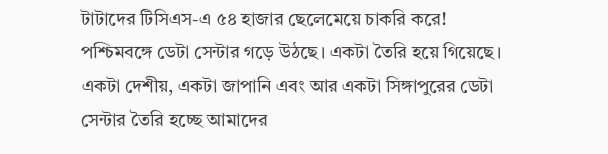টাটাদের টিসিএস-এ ৫৪ হাজার ছেলেমেয়ে চাকরি করে! পশ্চিমবঙ্গে ডেটা সেন্টার গড়ে উঠছে। একটা তৈরি হয়ে গিয়েছে। একটা দেশীয়, একটা জাপানি এবং আর একটা সিঙ্গাপুরের ডেটা সেন্টার তৈরি হচ্ছে আমাদের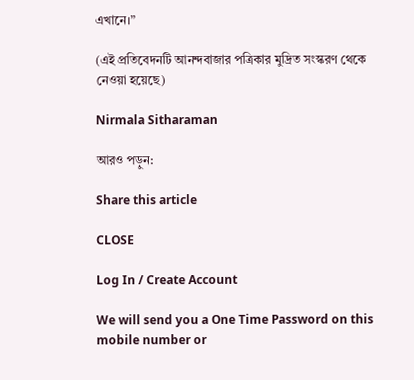এখানে।”

(এই প্রতিবেদনটি আনন্দবাজার পত্রিকার মুদ্রিত সংস্করণ থেকে নেওয়া হয়েছে)

Nirmala Sitharaman

আরও পড়ুন:

Share this article

CLOSE

Log In / Create Account

We will send you a One Time Password on this mobile number or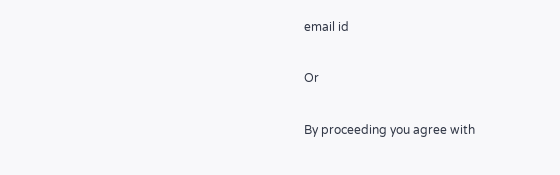email id

Or

By proceeding you agree with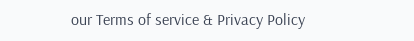our Terms of service & Privacy Policy